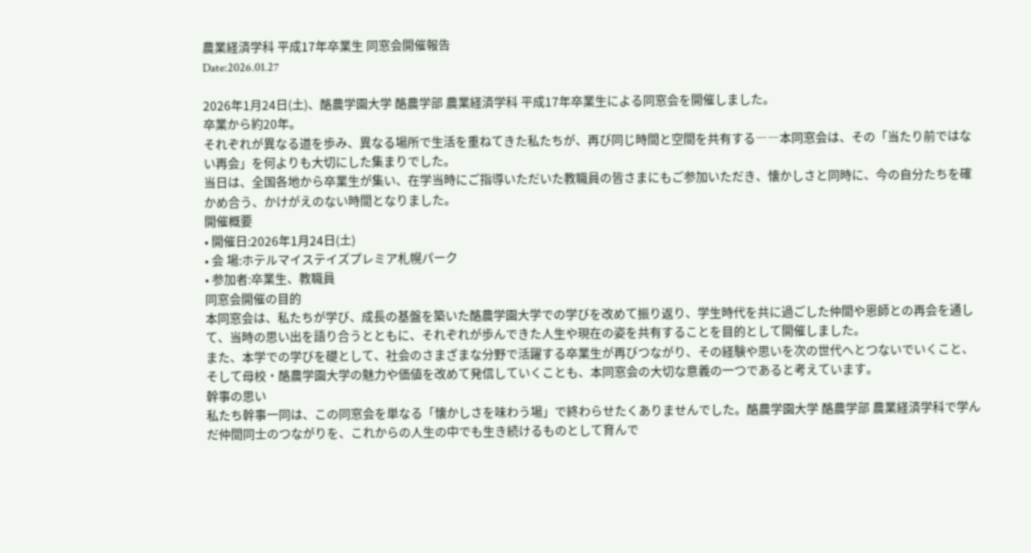農業経済学科 平成17年卒業生 同窓会開催報告
Date:2026.01.27

2026年1月24日(土)、酪農学園大学 酪農学部 農業経済学科 平成17年卒業生による同窓会を開催しました。
卒業から約20年。
それぞれが異なる道を歩み、異なる場所で生活を重ねてきた私たちが、再び同じ時間と空間を共有する――本同窓会は、その「当たり前ではない再会」を何よりも大切にした集まりでした。
当日は、全国各地から卒業生が集い、在学当時にご指導いただいた教職員の皆さまにもご参加いただき、懐かしさと同時に、今の自分たちを確かめ合う、かけがえのない時間となりました。
開催概要
• 開催日:2026年1月24日(土)
• 会 場:ホテルマイステイズプレミア札幌パーク
• 参加者:卒業生、教職員
同窓会開催の目的
本同窓会は、私たちが学び、成長の基盤を築いた酪農学園大学での学びを改めて振り返り、学生時代を共に過ごした仲間や恩師との再会を通して、当時の思い出を語り合うとともに、それぞれが歩んできた人生や現在の姿を共有することを目的として開催しました。
また、本学での学びを礎として、社会のさまざまな分野で活躍する卒業生が再びつながり、その経験や思いを次の世代へとつないでいくこと、そして母校・酪農学園大学の魅力や価値を改めて発信していくことも、本同窓会の大切な意義の一つであると考えています。
幹事の思い
私たち幹事一同は、この同窓会を単なる「懐かしさを味わう場」で終わらせたくありませんでした。酪農学園大学 酪農学部 農業経済学科で学んだ仲間同士のつながりを、これからの人生の中でも生き続けるものとして育んで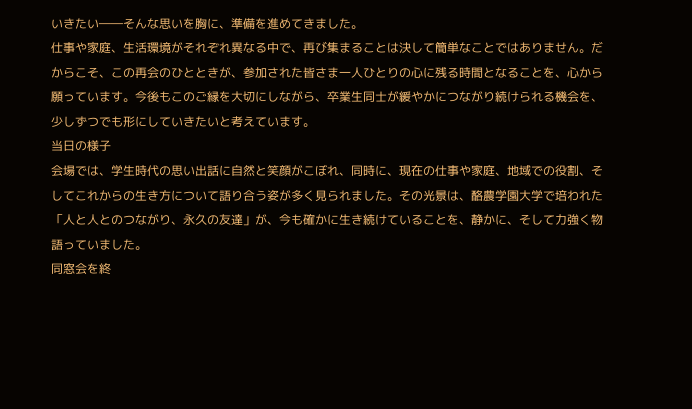いきたい――そんな思いを胸に、準備を進めてきました。
仕事や家庭、生活環境がそれぞれ異なる中で、再び集まることは決して簡単なことではありません。だからこそ、この再会のひとときが、参加された皆さま一人ひとりの心に残る時間となることを、心から願っています。今後もこのご縁を大切にしながら、卒業生同士が緩やかにつながり続けられる機会を、少しずつでも形にしていきたいと考えています。
当日の様子
会場では、学生時代の思い出話に自然と笑顔がこぼれ、同時に、現在の仕事や家庭、地域での役割、そしてこれからの生き方について語り合う姿が多く見られました。その光景は、酪農学園大学で培われた「人と人とのつながり、永久の友達」が、今も確かに生き続けていることを、静かに、そして力強く物語っていました。
同窓会を終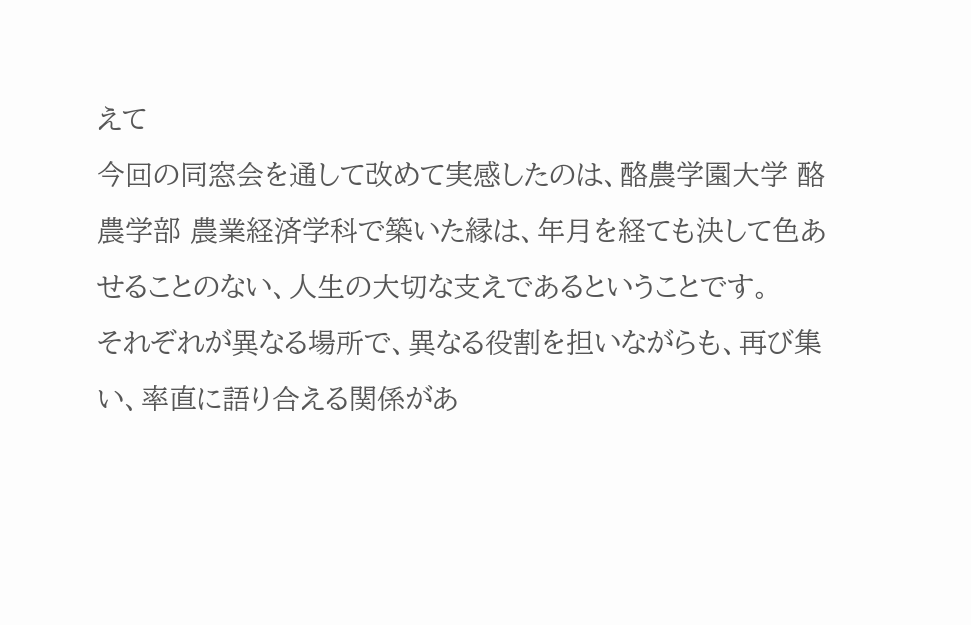えて
今回の同窓会を通して改めて実感したのは、酪農学園大学 酪農学部 農業経済学科で築いた縁は、年月を経ても決して色あせることのない、人生の大切な支えであるということです。
それぞれが異なる場所で、異なる役割を担いながらも、再び集い、率直に語り合える関係があ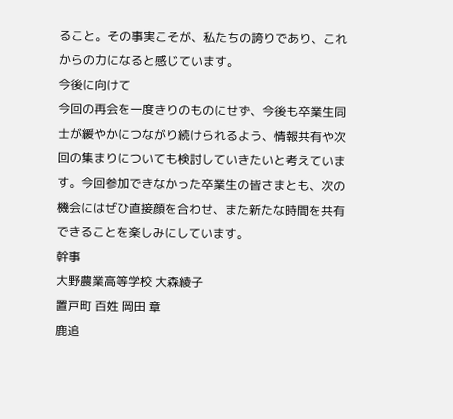ること。その事実こそが、私たちの誇りであり、これからの力になると感じています。
今後に向けて
今回の再会を一度きりのものにせず、今後も卒業生同士が緩やかにつながり続けられるよう、情報共有や次回の集まりについても検討していきたいと考えています。今回参加できなかった卒業生の皆さまとも、次の機会にはぜひ直接顔を合わせ、また新たな時間を共有できることを楽しみにしています。
幹事
大野農業高等学校 大森綾子
置戸町 百姓 岡田 章
鹿追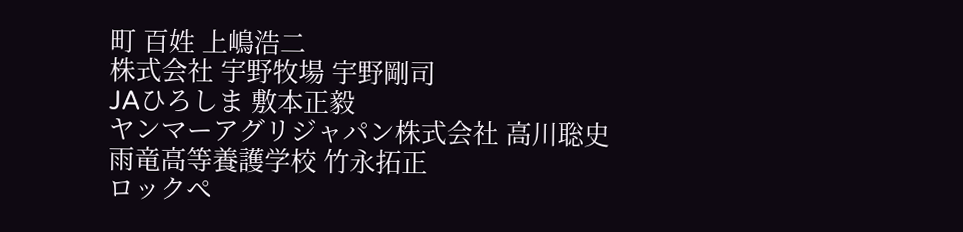町 百姓 上嶋浩二
株式会社 宇野牧場 宇野剛司
JAひろしま 敷本正毅
ヤンマーアグリジャパン株式会社 高川聡史
雨竜高等養護学校 竹永拓正
ロックペ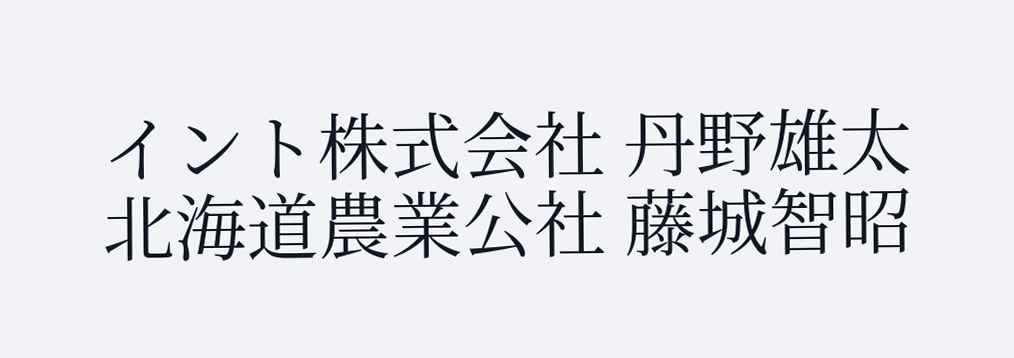イント株式会社 丹野雄太
北海道農業公社 藤城智昭